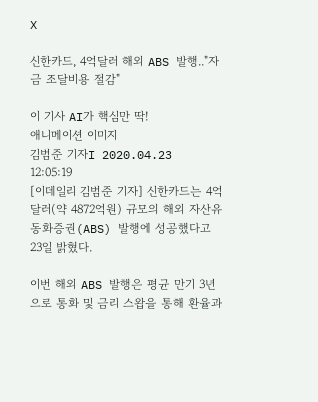X

신한카드, 4억달러 해외 ABS 발행.."자금 조달비용 절감"

이 기사 AI가 핵심만 딱!
애니메이션 이미지
김범준 기자I 2020.04.23 12:05:19
[이데일리 김범준 기자] 신한카드는 4억달러(약 4872억원) 규모의 해외 자산유동화증권(ABS) 발행에 성공했다고 23일 밝혔다.

이번 해외 ABS 발행은 평균 만기 3년으로 통화 및 금리 스왑을 통해 환율과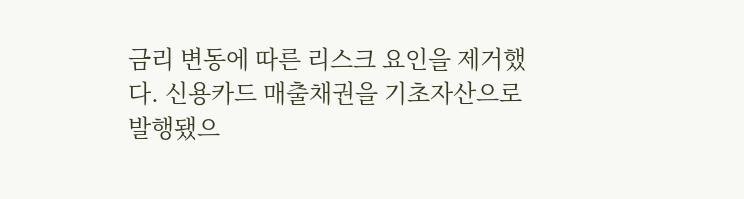금리 변동에 따른 리스크 요인을 제거했다. 신용카드 매출채권을 기초자산으로 발행됐으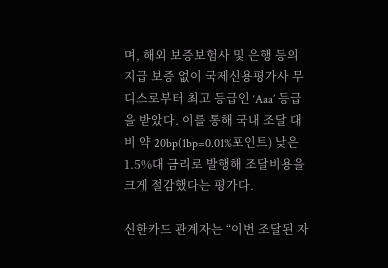며, 해외 보증보험사 및 은행 등의 지급 보증 없이 국제신용평가사 무디스로부터 최고 등급인 ‘Aaa’ 등급을 받았다. 이를 통해 국내 조달 대비 약 20bp(1bp=0.01%포인트) 낮은 1.5%대 금리로 발행해 조달비용을 크게 절감했다는 평가다.

신한카드 관계자는 “이번 조달된 자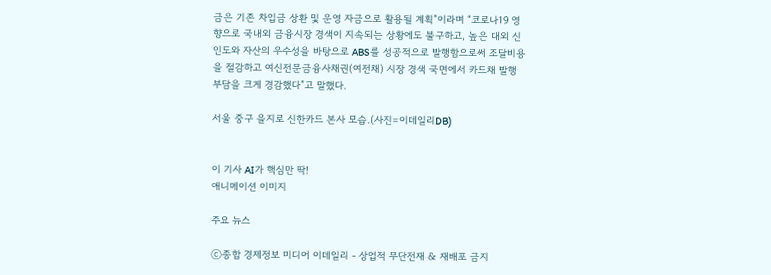금은 기존 차입금 상환 및 운영 자금으로 활용될 계획”이라며 “코로나19 영향으로 국내외 금융시장 경색이 지속되는 상황에도 불구하고, 높은 대외 신인도와 자산의 우수성을 바탕으로 ABS를 성공적으로 발행함으로써 조달비용을 절감하고 여신전문금융사채권(여전채) 시장 경색 국면에서 카드채 발행 부담을 크게 경감했다”고 말했다.

서울 중구 을지로 신한카드 본사 모습.(사진=이데일리DB)


이 기사 AI가 핵심만 딱!
애니메이션 이미지

주요 뉴스

ⓒ종합 경제정보 미디어 이데일리 - 상업적 무단전재 & 재배포 금지